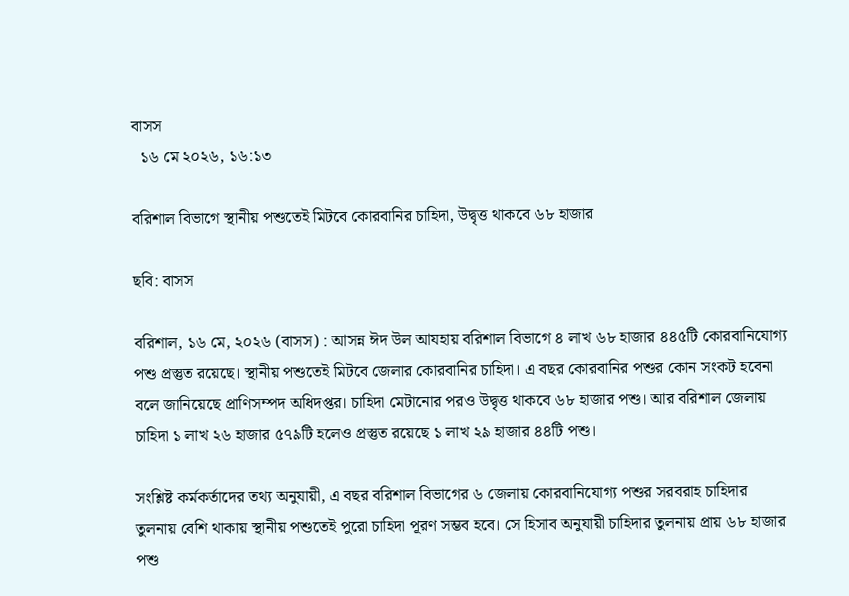বাসস
  ১৬ মে ২০২৬, ১৬:১৩

বরিশাল বিভাগে স্থানীয় পশুতেই মিটবে কোরবানির চাহিদা, উদ্বৃত্ত থাকবে ৬৮ হাজার

ছবি: বাসস

বরিশাল, ১৬ মে, ২০২৬ (বাসস) : আসন্ন ঈদ উল আযহায় বরিশাল বিভাগে ৪ লাখ ৬৮ হাজার ৪৪৫টি কোরবানিযোগ্য পশু প্রস্তুত রয়েছে। স্থানীয় পশুতেই মিটবে জেলার কোরবানির চাহিদা। এ বছর কোরবানির পশুর কোন সংকট হবেনা বলে জানিয়েছে প্রাণিসম্পদ অধিদপ্তর। চাহিদা মেটানোর পরও উদ্বৃত্ত থাকবে ৬৮ হাজার পশু। আর বরিশাল জেলায় চাহিদা ১ লাখ ২৬ হাজার ৫৭৯টি হলেও প্রস্তুত রয়েছে ১ লাখ ২৯ হাজার ৪৪টি পশু।

সংশ্লিষ্ট কর্মকর্তাদের তথ্য অনুযায়ী, এ বছর বরিশাল বিভাগের ৬ জেলায় কোরবানিযোগ্য পশুর সরবরাহ চাহিদার তুলনায় বেশি থাকায় স্থানীয় পশুতেই পুরো চাহিদা পূরণ সম্ভব হবে। সে হিসাব অনুযায়ী চাহিদার তুলনায় প্রায় ৬৮ হাজার পশু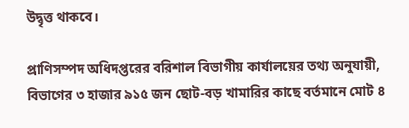উদ্বৃত্ত থাকবে।

প্রাণিসম্পদ অধিদপ্তরের বরিশাল বিভাগীয় কার্যালয়ের তথ্য অনুযায়ী, বিভাগের ৩ হাজার ৯১৫ জন ছোট-বড় খামারির কাছে বর্তমানে মোট ৪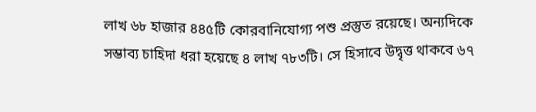লাখ ৬৮ হাজার ৪৪৫টি কোরবানিযোগ্য পশু প্রস্তুত রয়েছে। অন্যদিকে সম্ভাব্য চাহিদা ধরা হয়েছে ৪ লাখ ৭৮৩টি। সে হিসাবে উদ্বৃত্ত থাকবে ৬৭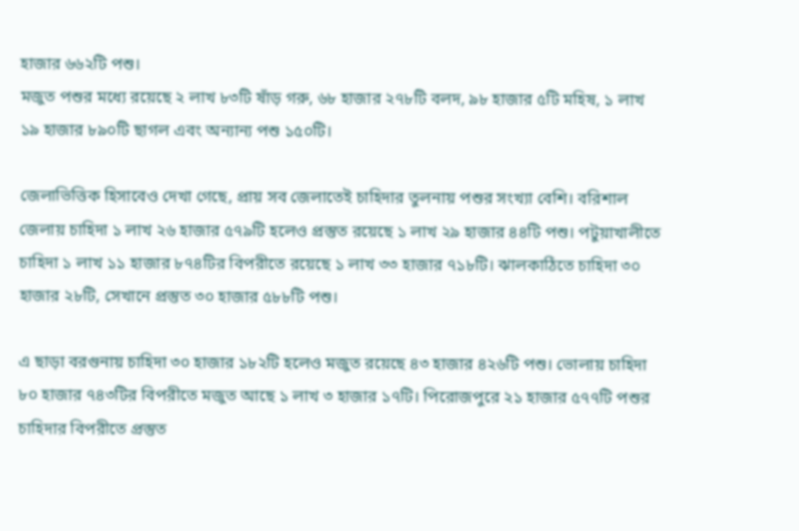হাজার ৬৬২টি পশু।
মজুত পশুর মধ্যে রয়েছে ২ লাখ ৮৩টি ষাঁড় গরু, ৬৮ হাজার ২৭৮টি বলদ, ৯৮ হাজার ৫টি মহিষ, ১ লাখ ১৯ হাজার ৮৯০টি ছাগল এবং অন্যান্য পশু ১৫০টি।

জেলাভিত্তিক হিসাবেও দেখা গেছে, প্রায় সব জেলাতেই চাহিদার তুলনায় পশুর সংখ্যা বেশি। বরিশাল জেলায় চাহিদা ১ লাখ ২৬ হাজার ৫৭৯টি হলেও প্রস্তুত রয়েছে ১ লাখ ২৯ হাজার ৪৪টি পশু। পটুয়াখালীতে চাহিদা ১ লাখ ১১ হাজার ৮৭৪টির বিপরীতে রয়েছে ১ লাখ ৩৩ হাজার ৭১৮টি। ঝালকাঠিতে চাহিদা ৩০ হাজার ২৮টি, সেখানে প্রস্তুত ৩০ হাজার ৫৮৮টি পশু।

এ ছাড়া বরগুনায় চাহিদা ৩০ হাজার ১৮২টি হলেও মজুত রয়েছে ৪৩ হাজার ৪২৬টি পশু। ভোলায় চাহিদা ৮০ হাজার ৭৪৩টির বিপরীতে মজুত আছে ১ লাখ ৩ হাজার ১৭টি। পিরোজপুরে ২১ হাজার ৫৭৭টি পশুর চাহিদার বিপরীতে প্রস্তুত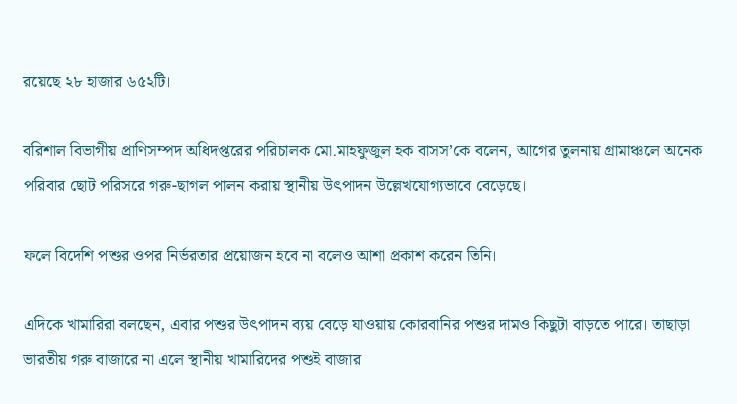রয়েছে ২৮ হাজার ৬৫২টি।

বরিশাল বিভাগীয় প্রাণিসম্পদ অধিদপ্তরের পরিচালক মো.মাহফুজুল হক বাসস’কে বলেন, আগের তুলনায় গ্রামাঞ্চলে অনেক পরিবার ছোট পরিসরে গরু-ছাগল পালন করায় স্থানীয় উৎপাদন উল্লেখযোগ্যভাবে বেড়েছে।

ফলে বিদেশি পশুর ওপর নির্ভরতার প্রয়োজন হবে না বলেও আশা প্রকাশ করেন তিনি।

এদিকে খামারিরা বলছেন, এবার পশুর উৎপাদন ব্যয় বেড়ে যাওয়ায় কোরবানির পশুর দামও কিছুটা বাড়তে পারে। তাছাড়া ভারতীয় গরু বাজারে না এলে স্থানীয় খামারিদের পশুই বাজার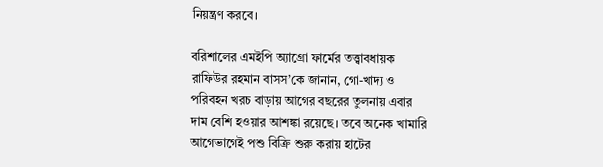নিয়ন্ত্রণ করবে।

বরিশালের এমইপি অ্যাগ্রো ফার্মের তত্ত্বাবধায়ক রাফিউর রহমান বাসস’কে জানান, গো-খাদ্য ও পরিবহন খরচ বাড়ায় আগের বছরের তুলনায় এবার দাম বেশি হওয়ার আশঙ্কা রয়েছে। তবে অনেক খামারি আগেভাগেই পশু বিক্রি শুরু করায় হাটের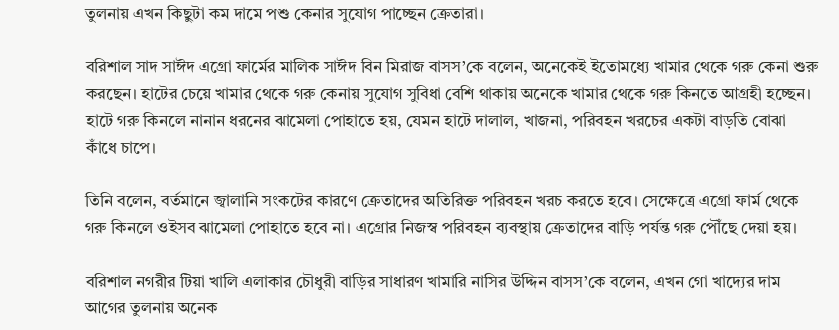তুলনায় এখন কিছুটা কম দামে পশু কেনার সুযোগ পাচ্ছেন ক্রেতারা।

বরিশাল সাদ সাঈদ এগ্রো ফার্মের মালিক সাঈদ বিন মিরাজ বাসস’কে বলেন, অনেকেই ইতোমধ্যে খামার থেকে গরু কেনা শুরু করছেন। হাটের চেয়ে খামার থেকে গরু কেনায় সুযোগ সুবিধা বেশি থাকায় অনেকে খামার থেকে গরু কিনতে আগ্রহী হচ্ছেন। হাটে গরু কিনলে নানান ধরনের ঝামেলা পোহাতে হয়, যেমন হাটে দালাল, খাজনা, পরিবহন খরচের একটা বাড়তি বোঝা কাঁধে চাপে।

তিনি বলেন, বর্তমানে জ্বালানি সংকটের কারণে ক্রেতাদের অতিরিক্ত পরিবহন খরচ করতে হবে। সেক্ষেত্রে এগ্রো ফার্ম থেকে গরু কিনলে ওইসব ঝামেলা পোহাতে হবে না। এগ্রোর নিজস্ব পরিবহন ব্যবস্থায় ক্রেতাদের বাড়ি পর্যন্ত গরু পৌঁছে দেয়া হয়।

বরিশাল নগরীর টিয়া খালি এলাকার চৌধুরী বাড়ির সাধারণ খামারি নাসির উদ্দিন বাসস’কে বলেন, এখন গো খাদ্যের দাম আগের তুলনায় অনেক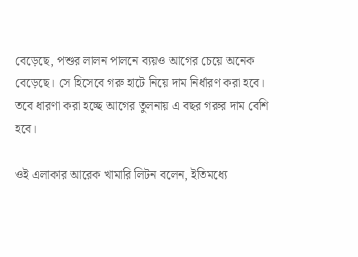বেড়েছে, পশুর লালন পালনে ব্যয়ও আগের চেয়ে অনেক বেড়েছে। সে হিসেবে গরু হাটে নিয়ে দাম নির্ধারণ করা হবে। তবে ধারণা করা হচ্ছে আগের তুলনায় এ বছর গরুর দাম বেশি হবে।

ওই এলাকার আরেক খামারি লিটন বলেন, ইতিমধ্যে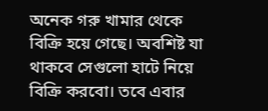অনেক গরু খামার থেকে বিক্রি হয়ে গেছে। অবশিষ্ট যা থাকবে সেগুলো হাটে নিয়ে বিক্রি করবো। তবে এবার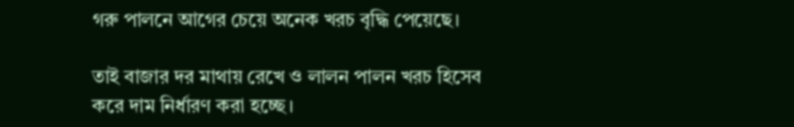গরু পালনে আগের চেয়ে অনেক খরচ বৃদ্ধি পেয়েছে।

তাই বাজার দর মাথায় রেখে ও লালন পালন খরচ হিসেব করে দাম নির্ধারণ করা হচ্ছে।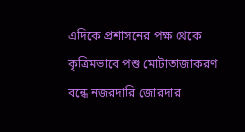এদিকে প্রশাসনের পক্ষ থেকে কৃত্রিমভাবে পশু মোটাতাজাকরণ বন্ধে নজরদারি জোরদার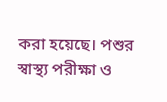করা হয়েছে। পশুর স্বাস্থ্য পরীক্ষা ও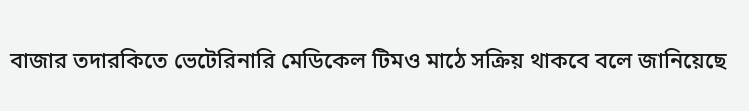বাজার তদারকিতে ভেটেরিনারি মেডিকেল টিমও মাঠে সক্রিয় থাকবে বলে জানিয়েছে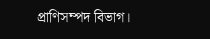প্রাণিসম্পদ বিভাগ।